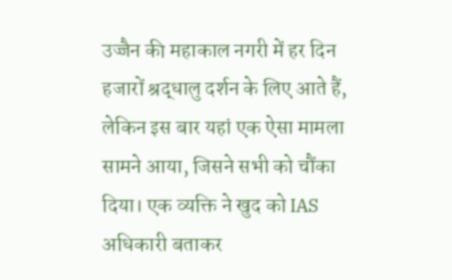उज्जैन की महाकाल नगरी में हर दिन हजारों श्रद्धालु दर्शन के लिए आते हैं, लेकिन इस बार यहां एक ऐसा मामला सामने आया, जिसने सभी को चौंका दिया। एक व्यक्ति ने खुद को IAS अधिकारी बताकर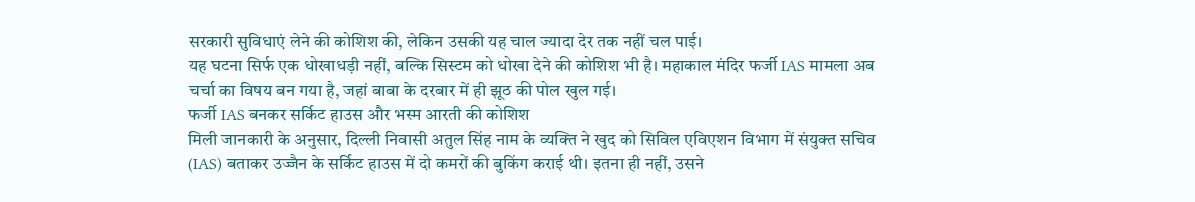सरकारी सुविधाएं लेने की कोशिश की, लेकिन उसकी यह चाल ज्यादा देर तक नहीं चल पाई।
यह घटना सिर्फ एक धोखाधड़ी नहीं, बल्कि सिस्टम को धोखा देने की कोशिश भी है। महाकाल मंदिर फर्जी IAS मामला अब चर्चा का विषय बन गया है, जहां बाबा के दरबार में ही झूठ की पोल खुल गई।
फर्जी IAS बनकर सर्किट हाउस और भस्म आरती की कोशिश
मिली जानकारी के अनुसार, दिल्ली निवासी अतुल सिंह नाम के व्यक्ति ने खुद को सिविल एविएशन विभाग में संयुक्त सचिव (IAS) बताकर उज्जैन के सर्किट हाउस में दो कमरों की बुकिंग कराई थी। इतना ही नहीं, उसने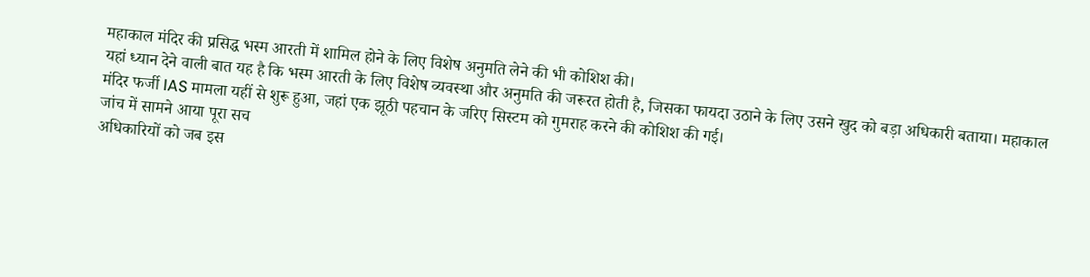महाकाल मंदिर की प्रसिद्ध भस्म आरती में शामिल होने के लिए विशेष अनुमति लेने की भी कोशिश की।
यहां ध्यान देने वाली बात यह है कि भस्म आरती के लिए विशेष व्यवस्था और अनुमति की जरूरत होती है, जिसका फायदा उठाने के लिए उसने खुद को बड़ा अधिकारी बताया। महाकाल मंदिर फर्जी IAS मामला यहीं से शुरू हुआ, जहां एक झूठी पहचान के जरिए सिस्टम को गुमराह करने की कोशिश की गई।
जांच में सामने आया पूरा सच
अधिकारियों को जब इस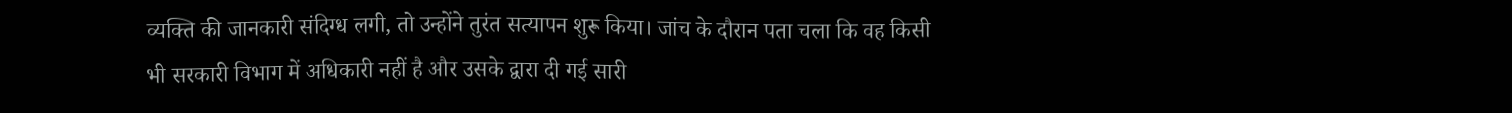व्यक्ति की जानकारी संदिग्ध लगी, तो उन्होंने तुरंत सत्यापन शुरू किया। जांच के दौरान पता चला कि वह किसी भी सरकारी विभाग में अधिकारी नहीं है और उसके द्वारा दी गई सारी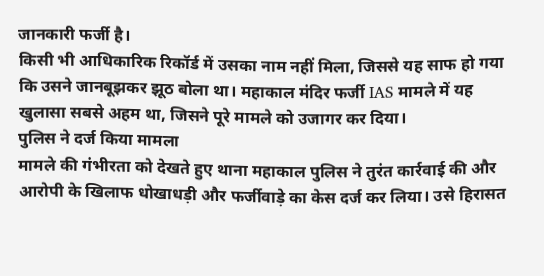जानकारी फर्जी है।
किसी भी आधिकारिक रिकॉर्ड में उसका नाम नहीं मिला, जिससे यह साफ हो गया कि उसने जानबूझकर झूठ बोला था। महाकाल मंदिर फर्जी IAS मामले में यह खुलासा सबसे अहम था, जिसने पूरे मामले को उजागर कर दिया।
पुलिस ने दर्ज किया मामला
मामले की गंभीरता को देखते हुए थाना महाकाल पुलिस ने तुरंत कार्रवाई की और आरोपी के खिलाफ धोखाधड़ी और फर्जीवाड़े का केस दर्ज कर लिया। उसे हिरासत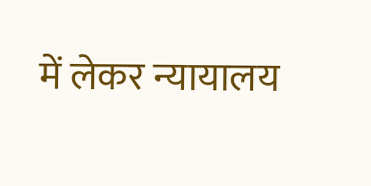में लेकर न्यायालय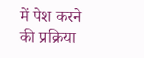में पेश करने की प्रक्रिया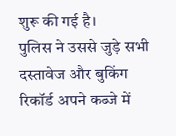शुरू की गई है।
पुलिस ने उससे जुड़े सभी दस्तावेज और बुकिंग रिकॉर्ड अपने कब्जे में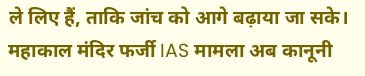ले लिए हैं, ताकि जांच को आगे बढ़ाया जा सके। महाकाल मंदिर फर्जी IAS मामला अब कानूनी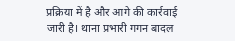प्रक्रिया में है और आगे की कार्रवाई जारी है। थाना प्रभारी गगन बादल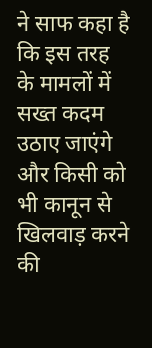ने साफ कहा है कि इस तरह के मामलों में सख्त कदम उठाए जाएंगे और किसी को भी कानून से खिलवाड़ करने की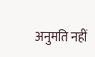अनुमति नहीं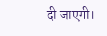दी जाएगी।